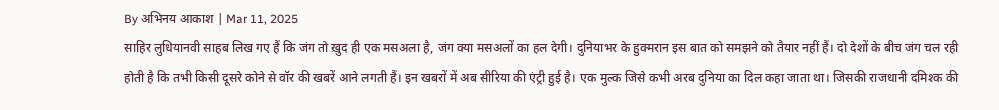By अभिनय आकाश | Mar 11, 2025
साहिर लुधियानवी साहब लिख गए हैं कि जंग तो ख़ुद ही एक मसअला है, जंग क्या मसअलों का हल देगी। दुनियाभर के हुक्मरान इस बात को समझने को तैयार नहीं हैं। दो देशों के बीच जंग चल रही होती है कि तभी किसी दूसरे कोने से वॉर की खबरें आने लगती हैं। इन खबरों में अब सीरिया की एंट्री हुई है। एक मुल्क जिसे कभी अरब दुनिया का दिल कहा जाता था। जिसकी राजधानी दमिश्क की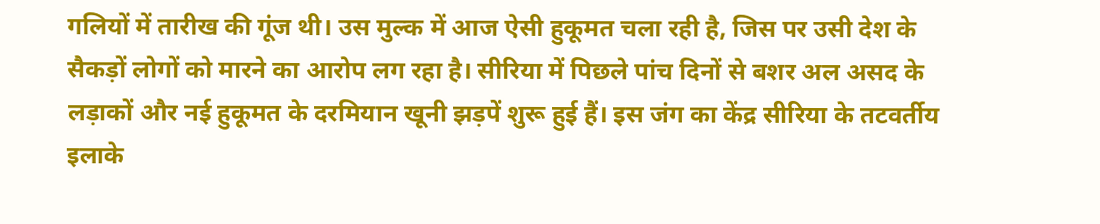गलियों में तारीख की गूंज थी। उस मुल्क में आज ऐसी हुकूमत चला रही है, जिस पर उसी देश के सैकड़ों लोगों को मारने का आरोप लग रहा है। सीरिया में पिछले पांच दिनों से बशर अल असद के लड़ाकों और नई हुकूमत के दरमियान खूनी झड़पें शुरू हुई हैं। इस जंग का केंद्र सीरिया के तटवर्तीय इलाके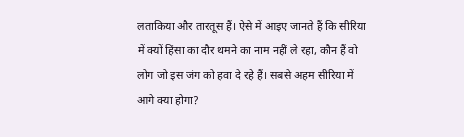लताकिया और तारतूस हैं। ऐसे में आइए जानते हैं कि सीरिया में क्यों हिंसा का दौर थमने का नाम नहीं ले रहा, कौन हैं वो लोग जो इस जंग को हवा दे रहे हैं। सबसे अहम सीरिया में आगे क्या होगा?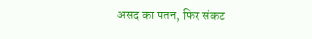असद का पतन, फिर संकट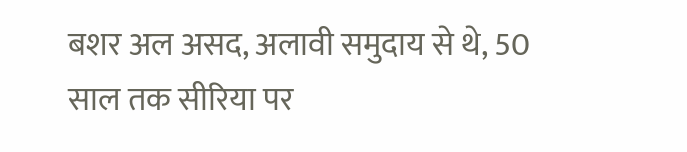बशर अल असद, अलावी समुदाय से थे, 50 साल तक सीरिया पर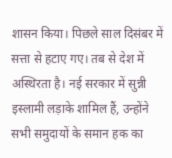शासन किया। पिछले साल दिसंबर में सत्ता से हटाए गए। तब से देश में अस्थिरता है। नई सरकार में सुन्नी इस्लामी लड़ाके शामिल हैं, उन्होंने सभी समुदायों के समान हक का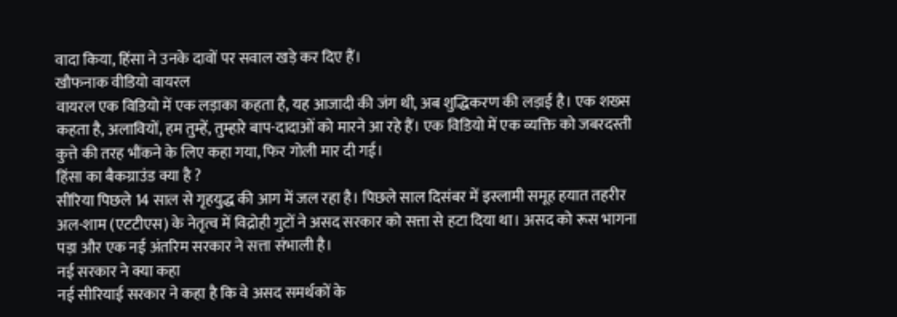वादा किया, हिंसा ने उनके दावों पर सवाल खड़े कर दिए हैं।
खौफनाक वीडियो वायरल
वायरल एक विडियो में एक लड़ाका कहता है, यह आजादी की जंग थी, अब शुद्धिकरण की लड़ाई है। एक शख्स कहता है, अलावियों, हम तुम्हें, तुम्हारे बाप-दादाओं को मारने आ रहे हैं। एक विडियो में एक व्यक्ति को जबरदस्ती कुत्ते की तरह भौंकने के लिए कहा गया, फिर गोली मार दी गई।
हिंसा का बैकग्राउंड क्या है ?
सीरिया पिछले 14 साल से गृहयुद्ध की आग में जल रहा है। पिछले साल दिसंबर में इस्लामी समूह हयात तहरीर अल-शाम (एटटीएस) के नेतृत्व में विद्रोही गुटों ने असद सरकार को सत्ता से हटा दिया था। असद को रूस भागना पड़ा और एक नई अंतरिम सरकार ने सत्ता संभाली है।
नई सरकार ने क्या कहा
नई सीरियाई सरकार ने कहा है कि वे असद समर्थकों के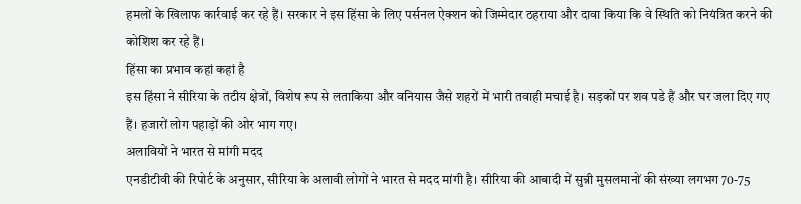हमलों के खिलाफ कार्रवाई कर रहे हैं। सरकार ने इस हिंसा के लिए पर्सनल ऐक्शन को जिम्मेदार ठहराया और दावा किया कि वे स्थिति को नियंत्रित करने की कोशिश कर रहे हैं।
हिंसा का प्रभाव कहां कहां है
इस हिंसा ने सीरिया के तटीय क्षेत्रों, विशेष रूप से लताकिया और वनियास जैसे शहरों में भारी तवाही मचाई है। सड़कों पर शव पडे हैं और घर जला दिए गए हैं। हजारों लोग पहाड़ों की ओर भाग गए।
अलावियों ने भारत से मांगी मदद
एनडीटीवी की रिपोर्ट के अनुसार, सीरिया के अलावी लोगों ने भारत से मदद मांगी है। सीरिया की आबादी में सुन्नी मुसलमानों की संख्या लगभग 70-75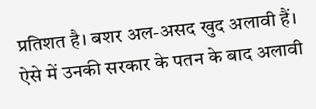प्रतिशत है। बशर अल-असद खुद अलावी हैं। ऐसे में उनकी सरकार के पतन के बाद अलावी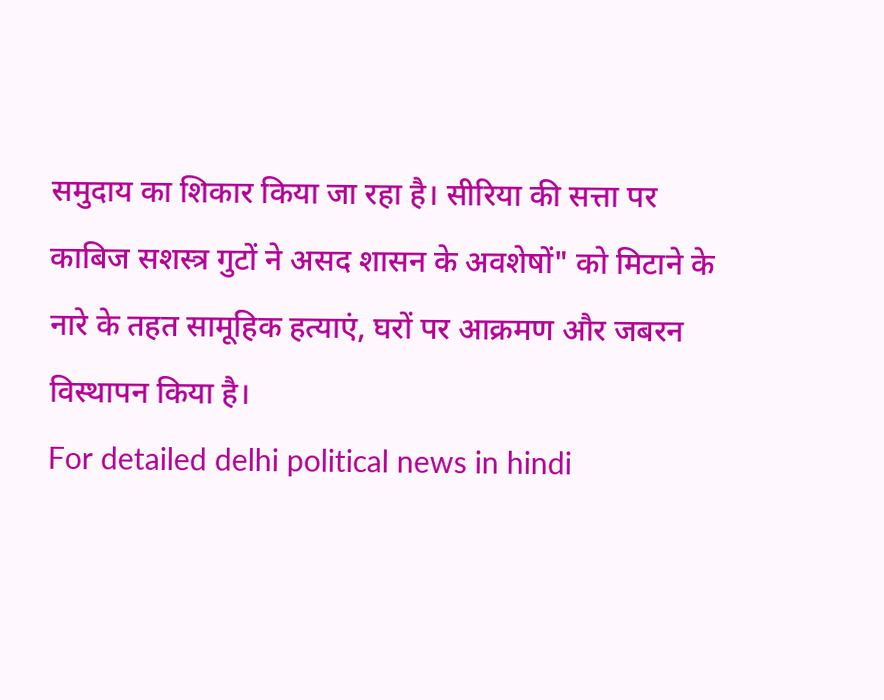समुदाय का शिकार किया जा रहा है। सीरिया की सत्ता पर काबिज सशस्त्र गुटों ने असद शासन के अवशेषों" को मिटाने के नारे के तहत सामूहिक हत्याएं, घरों पर आक्रमण और जबरन विस्थापन किया है।
For detailed delhi political news in hindi